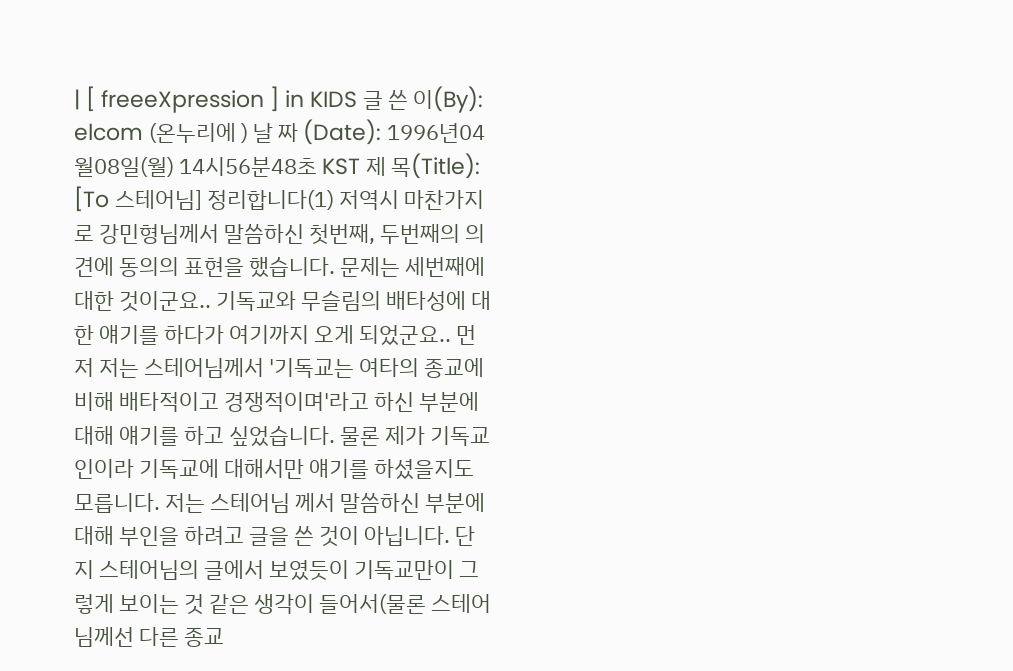| [ freeeXpression ] in KIDS 글 쓴 이(By): elcom (온누리에 ) 날 짜 (Date): 1996년04월08일(월) 14시56분48초 KST 제 목(Title): [To 스테어님] 정리합니다(1) 저역시 마찬가지로 강민형님께서 말씀하신 첫번째, 두번째의 의견에 동의의 표현을 했습니다. 문제는 세번째에 대한 것이군요.. 기독교와 무슬림의 배타성에 대한 얘기를 하다가 여기까지 오게 되었군요.. 먼저 저는 스테어님께서 '기독교는 여타의 종교에 비해 배타적이고 경쟁적이며'라고 하신 부분에 대해 얘기를 하고 싶었습니다. 물론 제가 기독교인이라 기독교에 대해서만 얘기를 하셨을지도 모릅니다. 저는 스테어님 께서 말씀하신 부분에 대해 부인을 하려고 글을 쓴 것이 아닙니다. 단지 스테어님의 글에서 보였듯이 기독교만이 그렇게 보이는 것 같은 생각이 들어서(물론 스테어님께선 다른 종교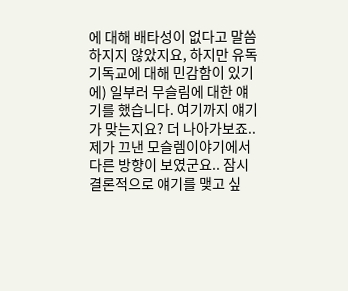에 대해 배타성이 없다고 말씀하지지 않았지요, 하지만 유독 기독교에 대해 민감함이 있기에) 일부러 무슬림에 대한 얘기를 했습니다. 여기까지 얘기가 맞는지요? 더 나아가보죠.. 제가 끄낸 모슬렘이야기에서 다른 방향이 보였군요.. 잠시 결론적으로 얘기를 맺고 싶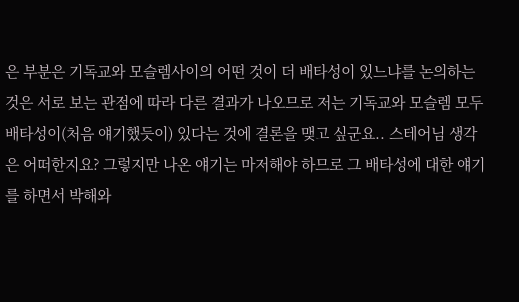은 부분은 기독교와 모슬렘사이의 어떤 것이 더 배타성이 있느냐를 논의하는 것은 서로 보는 관점에 따라 다른 결과가 나오므로 저는 기독교와 모슬렘 모두 배타성이(처음 얘기했듯이) 있다는 것에 결론을 맺고 싶군요.. 스테어님 생각은 어떠한지요? 그렇지만 나온 얘기는 마저해야 하므로 그 배타성에 대한 얘기를 하면서 박해와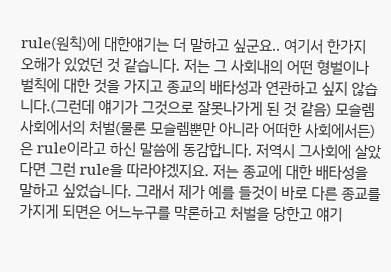rule(원칙)에 대한얘기는 더 말하고 싶군요.. 여기서 한가지 오해가 있었던 것 같습니다. 저는 그 사회내의 어떤 형벌이나 벌칙에 대한 것을 가지고 종교의 배타성과 연관하고 싶지 않습니다.(그런데 얘기가 그것으로 잘못나가게 된 것 같음) 모슬렘사회에서의 처벌(물론 모슬렘뿐만 아니라 어떠한 사회에서든) 은 rule이라고 하신 말씀에 동감합니다. 저역시 그사회에 살았다면 그런 rule을 따라야겠지요. 저는 종교에 대한 배타성을 말하고 싶었습니다. 그래서 제가 예를 들것이 바로 다른 종교를 가지게 되면은 어느누구를 막론하고 처벌을 당한고 얘기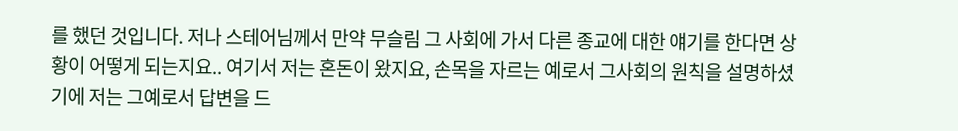를 했던 것입니다. 저나 스테어님께서 만약 무슬림 그 사회에 가서 다른 종교에 대한 얘기를 한다면 상황이 어떻게 되는지요.. 여기서 저는 혼돈이 왔지요, 손목을 자르는 예로서 그사회의 원칙을 설명하셨기에 저는 그예로서 답변을 드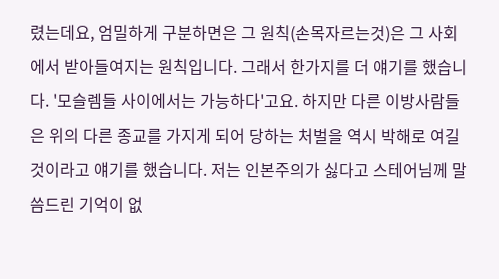렸는데요, 엄밀하게 구분하면은 그 원칙(손목자르는것)은 그 사회에서 받아들여지는 원칙입니다. 그래서 한가지를 더 얘기를 했습니다. '모슬렘들 사이에서는 가능하다'고요. 하지만 다른 이방사람들은 위의 다른 종교를 가지게 되어 당하는 처벌을 역시 박해로 여길 것이라고 얘기를 했습니다. 저는 인본주의가 싫다고 스테어님께 말씀드린 기억이 없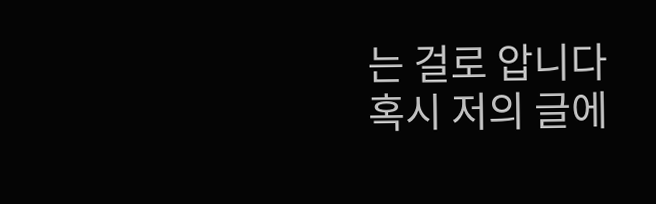는 걸로 압니다 혹시 저의 글에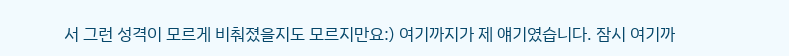서 그런 성격이 모르게 비춰졌을지도 모르지만요:) 여기까지가 제 얘기였습니다. 잠시 여기까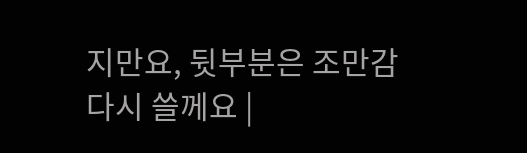지만요, 뒷부분은 조만감 다시 쓸께요 |